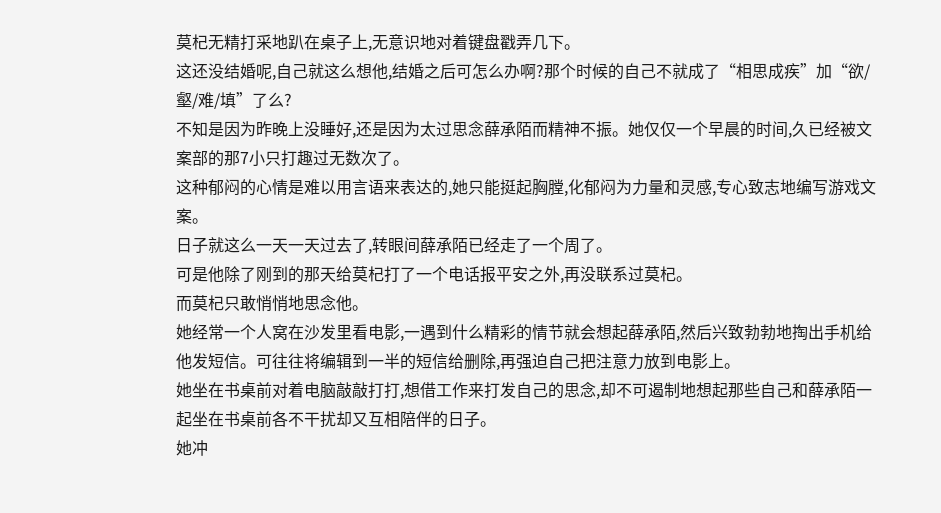莫杞无精打采地趴在桌子上,无意识地对着键盘戳弄几下。
这还没结婚呢,自己就这么想他,结婚之后可怎么办啊?那个时候的自己不就成了“相思成疾”加“欲/壑/难/填”了么?
不知是因为昨晚上没睡好,还是因为太过思念薛承陌而精神不振。她仅仅一个早晨的时间,久已经被文案部的那7小只打趣过无数次了。
这种郁闷的心情是难以用言语来表达的,她只能挺起胸膛,化郁闷为力量和灵感,专心致志地编写游戏文案。
日子就这么一天一天过去了,转眼间薛承陌已经走了一个周了。
可是他除了刚到的那天给莫杞打了一个电话报平安之外,再没联系过莫杞。
而莫杞只敢悄悄地思念他。
她经常一个人窝在沙发里看电影,一遇到什么精彩的情节就会想起薛承陌,然后兴致勃勃地掏出手机给他发短信。可往往将编辑到一半的短信给删除,再强迫自己把注意力放到电影上。
她坐在书桌前对着电脑敲敲打打,想借工作来打发自己的思念,却不可遏制地想起那些自己和薛承陌一起坐在书桌前各不干扰却又互相陪伴的日子。
她冲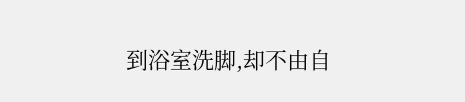到浴室洗脚,却不由自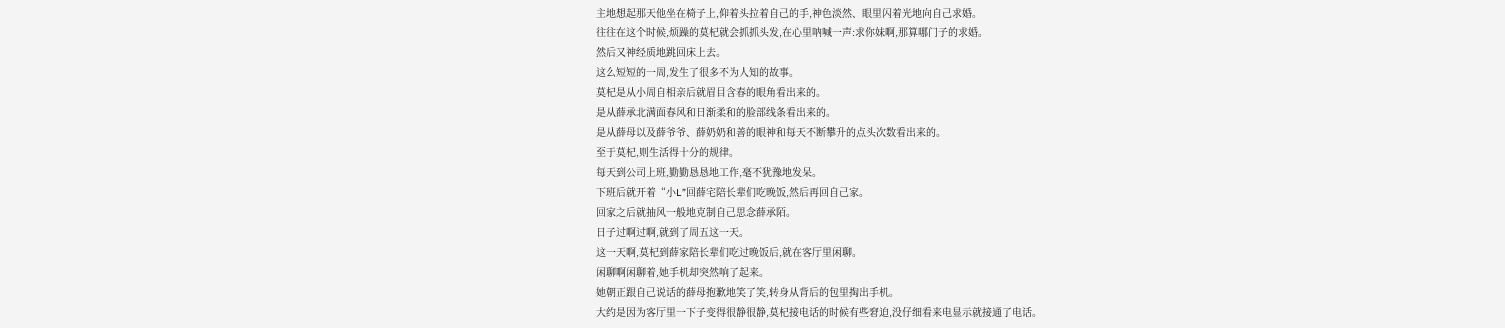主地想起那天他坐在椅子上,仰着头拉着自己的手,神色淡然、眼里闪着光地向自己求婚。
往往在这个时候,烦躁的莫杞就会抓抓头发,在心里呐喊一声:求你妹啊,那算哪门子的求婚。
然后又神经质地跳回床上去。
这么短短的一周,发生了很多不为人知的故事。
莫杞是从小周自相亲后就眉目含春的眼角看出来的。
是从薛承北满面春风和日渐柔和的脸部线条看出来的。
是从薛母以及薛爷爷、薛奶奶和善的眼神和每天不断攀升的点头次数看出来的。
至于莫杞,则生活得十分的规律。
每天到公司上班,勤勤恳恳地工作,毫不犹豫地发呆。
下班后就开着“小L”回薛宅陪长辈们吃晚饭,然后再回自己家。
回家之后就抽风一般地克制自己思念薛承陌。
日子过啊过啊,就到了周五这一天。
这一天啊,莫杞到薛家陪长辈们吃过晚饭后,就在客厅里闲聊。
闲聊啊闲聊着,她手机却突然响了起来。
她朝正跟自己说话的薛母抱歉地笑了笑,转身从背后的包里掏出手机。
大约是因为客厅里一下子变得很静很静,莫杞接电话的时候有些窘迫,没仔细看来电显示就接通了电话。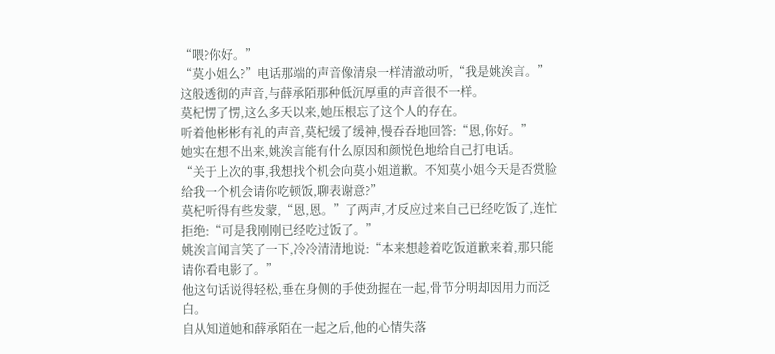“喂?你好。”
“莫小姐么?”电话那端的声音像清泉一样清澈动听,“我是姚涘言。”这般透彻的声音,与薛承陌那种低沉厚重的声音很不一样。
莫杞愣了愣,这么多天以来,她压根忘了这个人的存在。
听着他彬彬有礼的声音,莫杞缓了缓神,慢吞吞地回答:“恩,你好。”
她实在想不出来,姚涘言能有什么原因和颜悦色地给自己打电话。
“关于上次的事,我想找个机会向莫小姐道歉。不知莫小姐今天是否赏脸给我一个机会请你吃顿饭,聊表谢意?”
莫杞听得有些发蒙,“恩,恩。”了两声,才反应过来自己已经吃饭了,连忙拒绝:“可是我刚刚已经吃过饭了。”
姚涘言闻言笑了一下,冷冷清清地说:“本来想趁着吃饭道歉来着,那只能请你看电影了。”
他这句话说得轻松,垂在身侧的手使劲握在一起,骨节分明却因用力而泛白。
自从知道她和薛承陌在一起之后,他的心情失落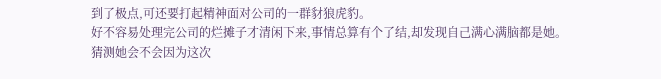到了极点,可还要打起精神面对公司的一群豺狼虎豹。
好不容易处理完公司的烂摊子才清闲下来,事情总算有个了结,却发现自己满心满脑都是她。
猜测她会不会因为这次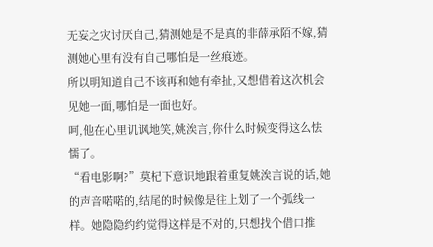无妄之灾讨厌自己,猜测她是不是真的非薛承陌不嫁,猜测她心里有没有自己哪怕是一丝痕迹。
所以明知道自己不该再和她有牵扯,又想借着这次机会见她一面,哪怕是一面也好。
呵,他在心里讥讽地笑,姚涘言,你什么时候变得这么怯懦了。
“看电影啊?”莫杞下意识地跟着重复姚涘言说的话,她的声音喏喏的,结尾的时候像是往上划了一个弧线一样。她隐隐约约觉得这样是不对的,只想找个借口推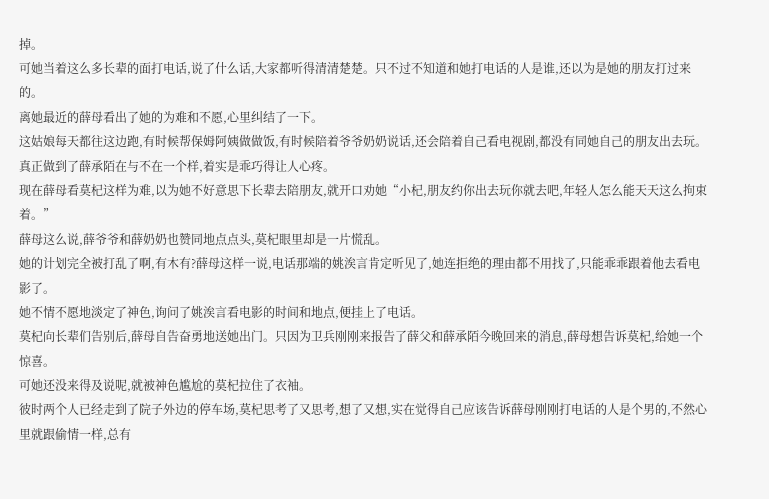掉。
可她当着这么多长辈的面打电话,说了什么话,大家都听得清清楚楚。只不过不知道和她打电话的人是谁,还以为是她的朋友打过来的。
离她最近的薛母看出了她的为难和不愿,心里纠结了一下。
这姑娘每天都往这边跑,有时候帮保姆阿姨做做饭,有时候陪着爷爷奶奶说话,还会陪着自己看电视剧,都没有同她自己的朋友出去玩。真正做到了薛承陌在与不在一个样,着实是乖巧得让人心疼。
现在薛母看莫杞这样为难,以为她不好意思下长辈去陪朋友,就开口劝她“小杞,朋友约你出去玩你就去吧,年轻人怎么能天天这么拘束着。”
薛母这么说,薛爷爷和薛奶奶也赞同地点点头,莫杞眼里却是一片慌乱。
她的计划完全被打乱了啊,有木有?薛母这样一说,电话那端的姚涘言肯定听见了,她连拒绝的理由都不用找了,只能乖乖跟着他去看电影了。
她不情不愿地淡定了神色,询问了姚涘言看电影的时间和地点,便挂上了电话。
莫杞向长辈们告别后,薛母自告奋勇地送她出门。只因为卫兵刚刚来报告了薛父和薛承陌今晚回来的消息,薛母想告诉莫杞,给她一个惊喜。
可她还没来得及说呢,就被神色尴尬的莫杞拉住了衣袖。
彼时两个人已经走到了院子外边的停车场,莫杞思考了又思考,想了又想,实在觉得自己应该告诉薛母刚刚打电话的人是个男的,不然心里就跟偷情一样,总有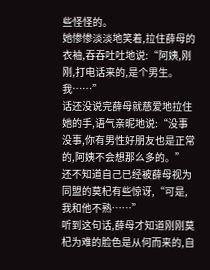些怪怪的。
她惨惨淡淡地笑着,拉住薛母的衣袖,吞吞吐吐地说:“阿姨,刚刚,打电话来的,是个男生。我……”
话还没说完薛母就慈爱地拉住她的手,语气亲昵地说:“没事没事,你有男性好朋友也是正常的,阿姨不会想那么多的。”
还不知道自己已经被薛母视为同盟的莫杞有些惊讶,“可是,我和他不熟……”
听到这句话,薛母才知道刚刚莫杞为难的脸色是从何而来的,自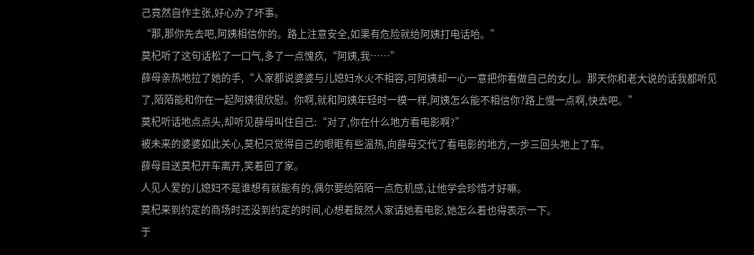己竟然自作主张,好心办了坏事。
“那,那你先去吧,阿姨相信你的。路上注意安全,如果有危险就给阿姨打电话哈。”
莫杞听了这句话松了一口气,多了一点愧疚,“阿姨,我……”
薛母亲热地拉了她的手,“人家都说婆婆与儿媳妇水火不相容,可阿姨却一心一意把你看做自己的女儿。那天你和老大说的话我都听见了,陌陌能和你在一起阿姨很欣慰。你啊,就和阿姨年轻时一模一样,阿姨怎么能不相信你?路上慢一点啊,快去吧。”
莫杞听话地点点头,却听见薛母叫住自己:“对了,你在什么地方看电影啊?”
被未来的婆婆如此关心,莫杞只觉得自己的眼眶有些温热,向薛母交代了看电影的地方,一步三回头地上了车。
薛母目送莫杞开车离开,笑着回了家。
人见人爱的儿媳妇不是谁想有就能有的,偶尔要给陌陌一点危机感,让他学会珍惜才好嘛。
莫杞来到约定的商场时还没到约定的时间,心想着既然人家请她看电影,她怎么着也得表示一下。
于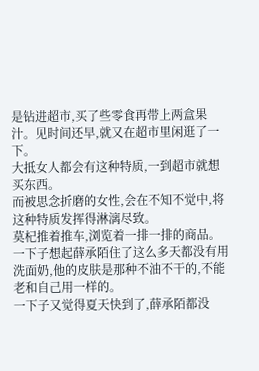是钻进超市,买了些零食再带上两盒果汁。见时间还早,就又在超市里闲逛了一下。
大抵女人都会有这种特质,一到超市就想买东西。
而被思念折磨的女性,会在不知不觉中,将这种特质发挥得淋漓尽致。
莫杞推着推车,浏览着一排一排的商品。
一下子想起薛承陌住了这么多天都没有用洗面奶,他的皮肤是那种不油不干的,不能老和自己用一样的。
一下子又觉得夏天快到了,薛承陌都没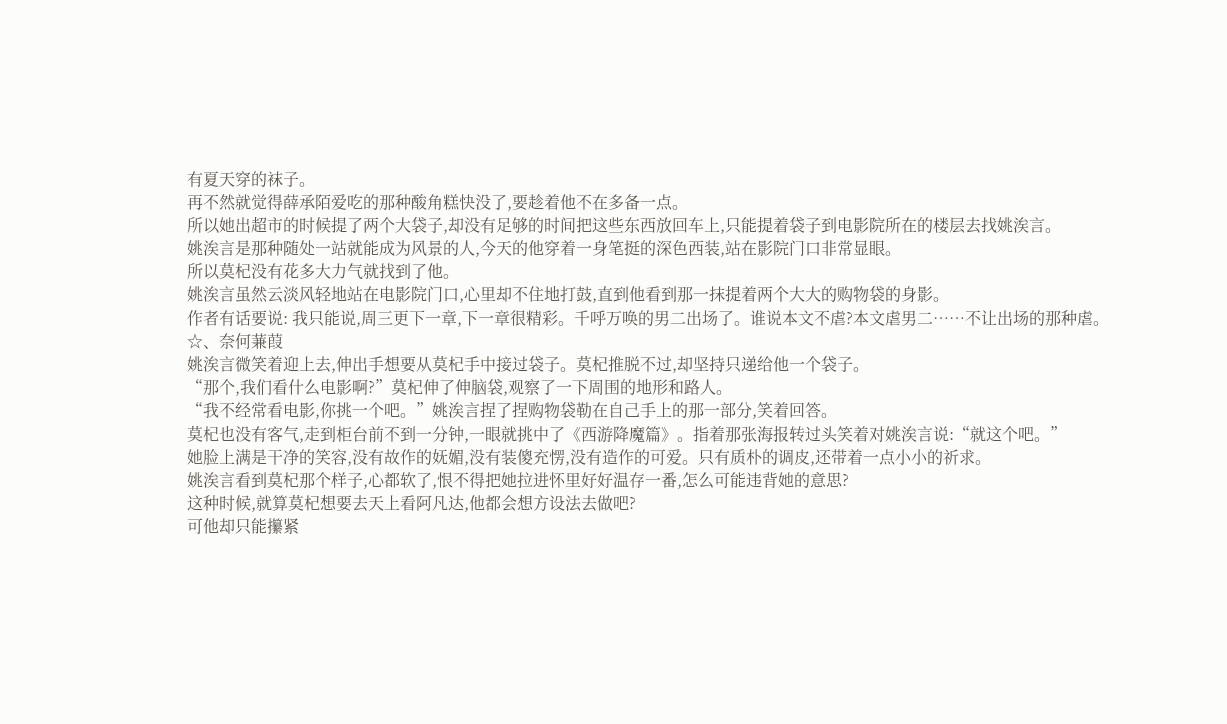有夏天穿的袜子。
再不然就觉得薛承陌爱吃的那种酸角糕快没了,要趁着他不在多备一点。
所以她出超市的时候提了两个大袋子,却没有足够的时间把这些东西放回车上,只能提着袋子到电影院所在的楼层去找姚涘言。
姚涘言是那种随处一站就能成为风景的人,今天的他穿着一身笔挺的深色西装,站在影院门口非常显眼。
所以莫杞没有花多大力气就找到了他。
姚涘言虽然云淡风轻地站在电影院门口,心里却不住地打鼓,直到他看到那一抹提着两个大大的购物袋的身影。
作者有话要说: 我只能说,周三更下一章,下一章很精彩。千呼万唤的男二出场了。谁说本文不虐?本文虐男二……不让出场的那种虐。
☆、奈何蒹葭
姚涘言微笑着迎上去,伸出手想要从莫杞手中接过袋子。莫杞推脱不过,却坚持只递给他一个袋子。
“那个,我们看什么电影啊?”莫杞伸了伸脑袋,观察了一下周围的地形和路人。
“我不经常看电影,你挑一个吧。”姚涘言捏了捏购物袋勒在自己手上的那一部分,笑着回答。
莫杞也没有客气,走到柜台前不到一分钟,一眼就挑中了《西游降魔篇》。指着那张海报转过头笑着对姚涘言说:“就这个吧。”
她脸上满是干净的笑容,没有故作的妩媚,没有装傻充愣,没有造作的可爱。只有质朴的调皮,还带着一点小小的祈求。
姚涘言看到莫杞那个样子,心都软了,恨不得把她拉进怀里好好温存一番,怎么可能违背她的意思?
这种时候,就算莫杞想要去天上看阿凡达,他都会想方设法去做吧?
可他却只能攥紧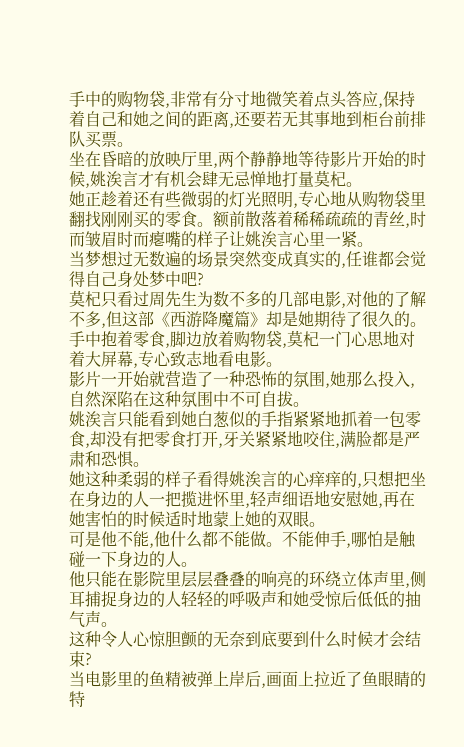手中的购物袋,非常有分寸地微笑着点头答应,保持着自己和她之间的距离,还要若无其事地到柜台前排队买票。
坐在昏暗的放映厅里,两个静静地等待影片开始的时候,姚涘言才有机会肆无忌惮地打量莫杞。
她正趁着还有些微弱的灯光照明,专心地从购物袋里翻找刚刚买的零食。额前散落着稀稀疏疏的青丝,时而皱眉时而瘪嘴的样子让姚涘言心里一紧。
当梦想过无数遍的场景突然变成真实的,任谁都会觉得自己身处梦中吧?
莫杞只看过周先生为数不多的几部电影,对他的了解不多,但这部《西游降魔篇》却是她期待了很久的。
手中抱着零食,脚边放着购物袋,莫杞一门心思地对着大屏幕,专心致志地看电影。
影片一开始就营造了一种恐怖的氛围,她那么投入,自然深陷在这种氛围中不可自拔。
姚涘言只能看到她白葱似的手指紧紧地抓着一包零食,却没有把零食打开,牙关紧紧地咬住,满脸都是严肃和恐惧。
她这种柔弱的样子看得姚涘言的心痒痒的,只想把坐在身边的人一把揽进怀里,轻声细语地安慰她,再在她害怕的时候适时地蒙上她的双眼。
可是他不能,他什么都不能做。不能伸手,哪怕是触碰一下身边的人。
他只能在影院里层层叠叠的响亮的环绕立体声里,侧耳捕捉身边的人轻轻的呼吸声和她受惊后低低的抽气声。
这种令人心惊胆颤的无奈到底要到什么时候才会结束?
当电影里的鱼精被弹上岸后,画面上拉近了鱼眼睛的特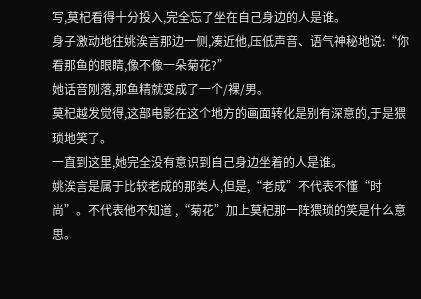写,莫杞看得十分投入,完全忘了坐在自己身边的人是谁。
身子激动地往姚涘言那边一侧,凑近他,压低声音、语气神秘地说:“你看那鱼的眼睛,像不像一朵菊花?”
她话音刚落,那鱼精就变成了一个/裸/男。
莫杞越发觉得,这部电影在这个地方的画面转化是别有深意的,于是猥琐地笑了。
一直到这里,她完全没有意识到自己身边坐着的人是谁。
姚涘言是属于比较老成的那类人,但是,“老成”不代表不懂“时尚”。不代表他不知道 ,“菊花”加上莫杞那一阵猥琐的笑是什么意思。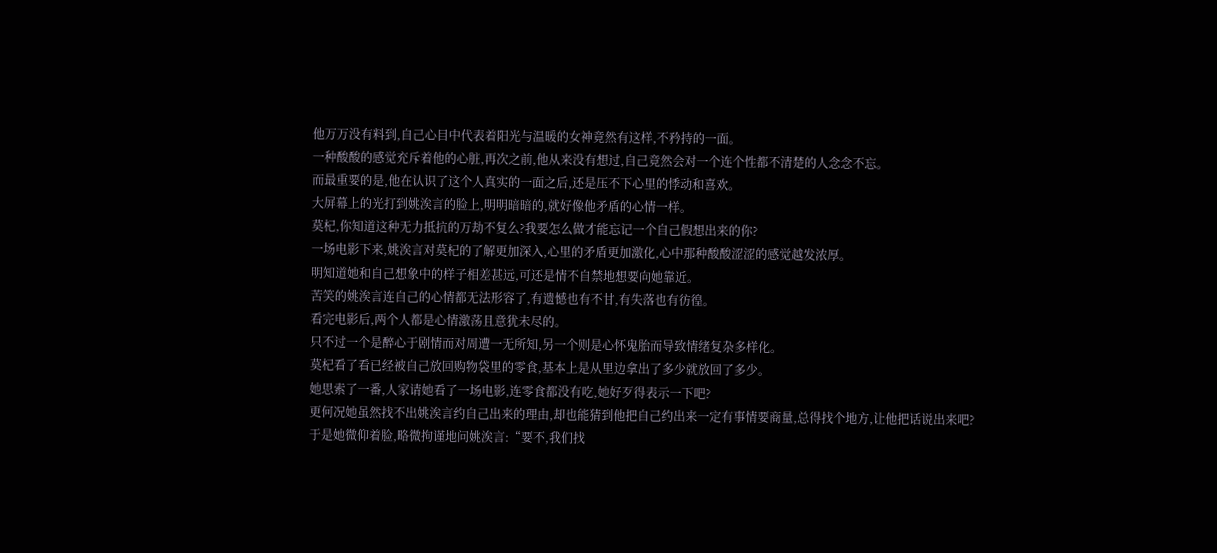他万万没有料到,自己心目中代表着阳光与温暖的女神竟然有这样,不矜持的一面。
一种酸酸的感觉充斥着他的心脏,再次之前,他从来没有想过,自己竟然会对一个连个性都不清楚的人念念不忘。
而最重要的是,他在认识了这个人真实的一面之后,还是压不下心里的悸动和喜欢。
大屏幕上的光打到姚涘言的脸上,明明暗暗的,就好像他矛盾的心情一样。
莫杞,你知道这种无力抵抗的万劫不复么?我要怎么做才能忘记一个自己假想出来的你?
一场电影下来,姚涘言对莫杞的了解更加深入,心里的矛盾更加激化,心中那种酸酸涩涩的感觉越发浓厚。
明知道她和自己想象中的样子相差甚远,可还是情不自禁地想要向她靠近。
苦笑的姚涘言连自己的心情都无法形容了,有遗憾也有不甘,有失落也有彷徨。
看完电影后,两个人都是心情激荡且意犹未尽的。
只不过一个是醉心于剧情而对周遭一无所知,另一个则是心怀鬼胎而导致情绪复杂多样化。
莫杞看了看已经被自己放回购物袋里的零食,基本上是从里边拿出了多少就放回了多少。
她思索了一番,人家请她看了一场电影,连零食都没有吃,她好歹得表示一下吧?
更何况她虽然找不出姚涘言约自己出来的理由,却也能猜到他把自己约出来一定有事情要商量,总得找个地方,让他把话说出来吧?
于是她微仰着脸,略微拘谨地问姚涘言:“要不,我们找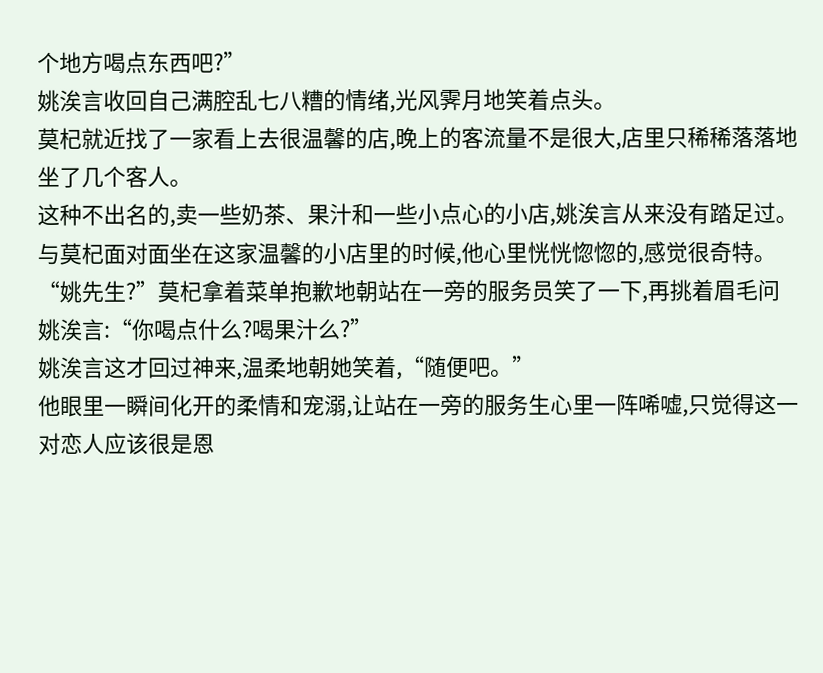个地方喝点东西吧?”
姚涘言收回自己满腔乱七八糟的情绪,光风霁月地笑着点头。
莫杞就近找了一家看上去很温馨的店,晚上的客流量不是很大,店里只稀稀落落地坐了几个客人。
这种不出名的,卖一些奶茶、果汁和一些小点心的小店,姚涘言从来没有踏足过。
与莫杞面对面坐在这家温馨的小店里的时候,他心里恍恍惚惚的,感觉很奇特。
“姚先生?”莫杞拿着菜单抱歉地朝站在一旁的服务员笑了一下,再挑着眉毛问姚涘言:“你喝点什么?喝果汁么?”
姚涘言这才回过神来,温柔地朝她笑着,“随便吧。”
他眼里一瞬间化开的柔情和宠溺,让站在一旁的服务生心里一阵唏嘘,只觉得这一对恋人应该很是恩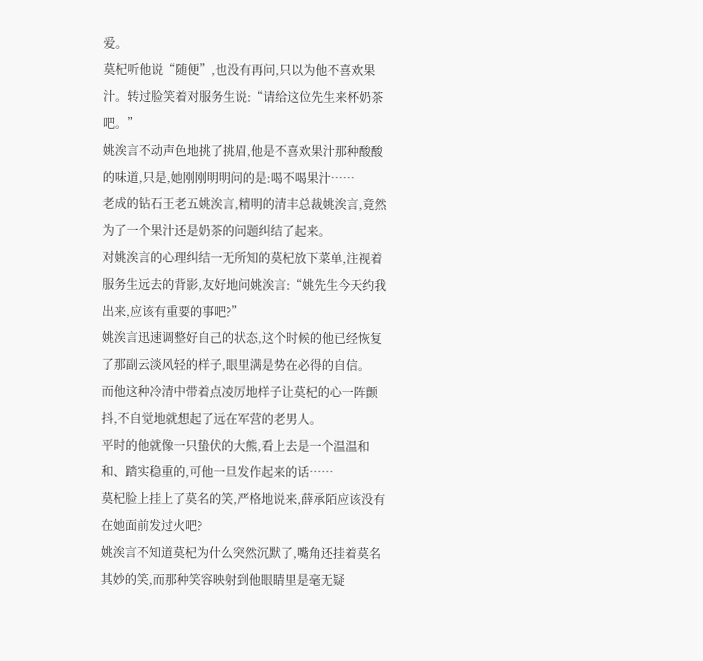爱。
莫杞听他说“随便”,也没有再问,只以为他不喜欢果汁。转过脸笑着对服务生说:“请给这位先生来杯奶茶吧。”
姚涘言不动声色地挑了挑眉,他是不喜欢果汁那种酸酸的味道,只是,她刚刚明明问的是:喝不喝果汁……
老成的钻石王老五姚涘言,精明的清丰总裁姚涘言,竟然为了一个果汁还是奶茶的问题纠结了起来。
对姚涘言的心理纠结一无所知的莫杞放下菜单,注视着服务生远去的背影,友好地问姚涘言:“姚先生今天约我出来,应该有重要的事吧?”
姚涘言迅速调整好自己的状态,这个时候的他已经恢复了那副云淡风轻的样子,眼里满是势在必得的自信。
而他这种冷清中带着点凌厉地样子让莫杞的心一阵颤抖,不自觉地就想起了远在军营的老男人。
平时的他就像一只蛰伏的大熊,看上去是一个温温和和、踏实稳重的,可他一旦发作起来的话……
莫杞脸上挂上了莫名的笑,严格地说来,薛承陌应该没有在她面前发过火吧?
姚涘言不知道莫杞为什么突然沉默了,嘴角还挂着莫名其妙的笑,而那种笑容映射到他眼睛里是毫无疑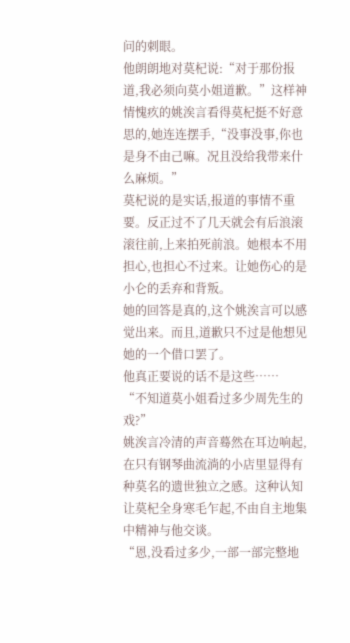问的刺眼。
他朗朗地对莫杞说:“对于那份报道,我必须向莫小姐道歉。”这样神情愧疚的姚涘言看得莫杞挺不好意思的,她连连摆手,“没事没事,你也是身不由己嘛。况且没给我带来什么麻烦。”
莫杞说的是实话,报道的事情不重要。反正过不了几天就会有后浪滚滚往前,上来拍死前浪。她根本不用担心,也担心不过来。让她伤心的是小仑的丢弃和背叛。
她的回答是真的,这个姚涘言可以感觉出来。而且,道歉只不过是他想见她的一个借口罢了。
他真正要说的话不是这些……
“不知道莫小姐看过多少周先生的戏?”
姚涘言冷清的声音蓦然在耳边响起,在只有钢琴曲流淌的小店里显得有种莫名的遗世独立之感。这种认知让莫杞全身寒毛乍起,不由自主地集中精神与他交谈。
“恩,没看过多少,一部一部完整地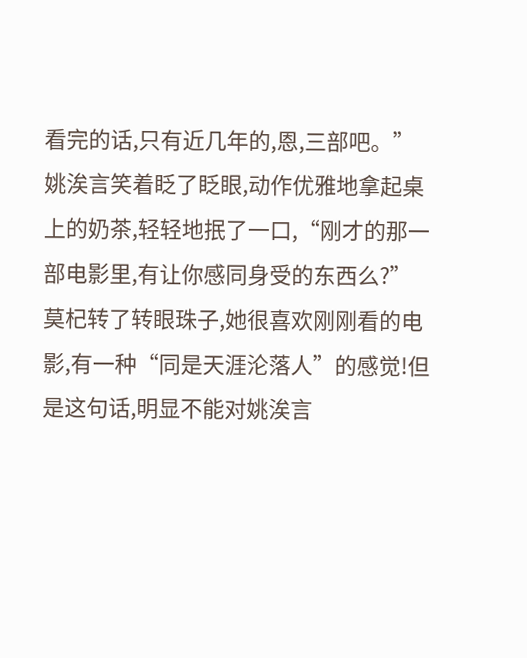看完的话,只有近几年的,恩,三部吧。”
姚涘言笑着眨了眨眼,动作优雅地拿起桌上的奶茶,轻轻地抿了一口,“刚才的那一部电影里,有让你感同身受的东西么?”
莫杞转了转眼珠子,她很喜欢刚刚看的电影,有一种“同是天涯沦落人”的感觉!但是这句话,明显不能对姚涘言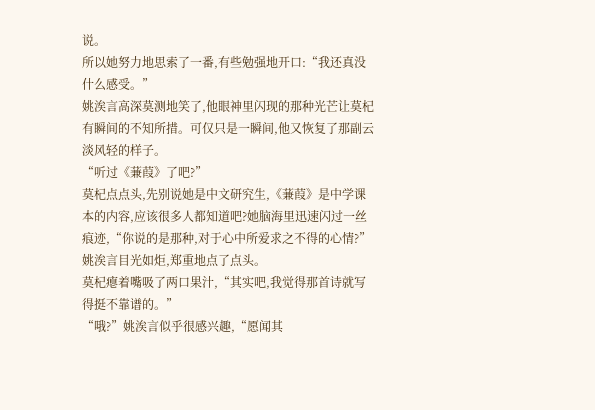说。
所以她努力地思索了一番,有些勉强地开口:“我还真没什么感受。”
姚涘言高深莫测地笑了,他眼神里闪现的那种光芒让莫杞有瞬间的不知所措。可仅只是一瞬间,他又恢复了那副云淡风轻的样子。
“听过《蒹葭》了吧?”
莫杞点点头,先别说她是中文研究生,《蒹葭》是中学课本的内容,应该很多人都知道吧?她脑海里迅速闪过一丝痕迹,“你说的是那种,对于心中所爱求之不得的心情?”
姚涘言目光如炬,郑重地点了点头。
莫杞瘪着嘴吸了两口果汁,“其实吧,我觉得那首诗就写得挺不靠谱的。”
“哦?”姚涘言似乎很感兴趣,“愿闻其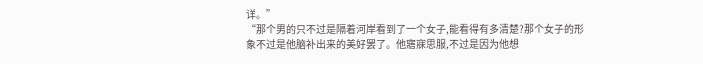详。”
“那个男的只不过是隔着河岸看到了一个女子,能看得有多清楚?那个女子的形象不过是他脑补出来的美好罢了。他寤寐思服,不过是因为他想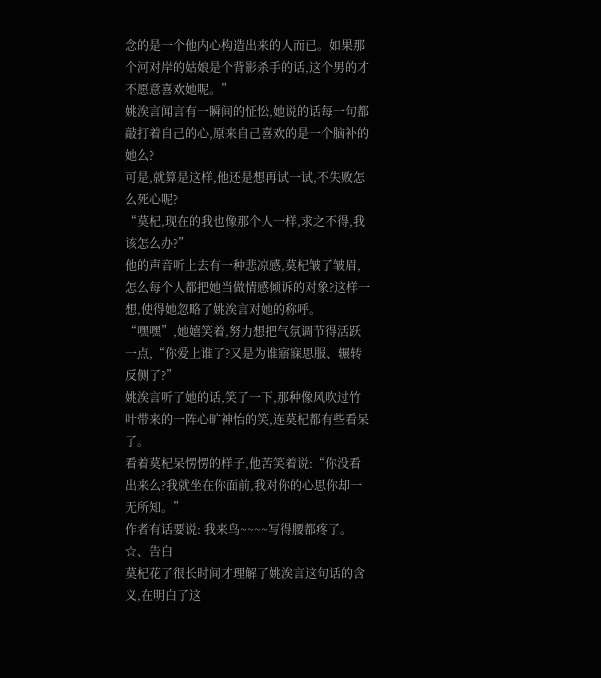念的是一个他内心构造出来的人而已。如果那个河对岸的姑娘是个背影杀手的话,这个男的才不愿意喜欢她呢。”
姚涘言闻言有一瞬间的怔忪,她说的话每一句都敲打着自己的心,原来自己喜欢的是一个脑补的她么?
可是,就算是这样,他还是想再试一试,不失败怎么死心呢?
“莫杞,现在的我也像那个人一样,求之不得,我该怎么办?”
他的声音听上去有一种悲凉感,莫杞皱了皱眉,怎么每个人都把她当做情感倾诉的对象?这样一想,使得她忽略了姚涘言对她的称呼。
“嘿嘿”,她嬉笑着,努力想把气氛调节得活跃一点,“你爱上谁了?又是为谁寤寐思服、辗转反侧了?”
姚涘言听了她的话,笑了一下,那种像风吹过竹叶带来的一阵心旷神怡的笑,连莫杞都有些看呆了。
看着莫杞呆愣愣的样子,他苦笑着说:“你没看出来么?我就坐在你面前,我对你的心思你却一无所知。”
作者有话要说: 我来鸟~~~~写得腰都疼了。
☆、告白
莫杞花了很长时间才理解了姚涘言这句话的含义,在明白了这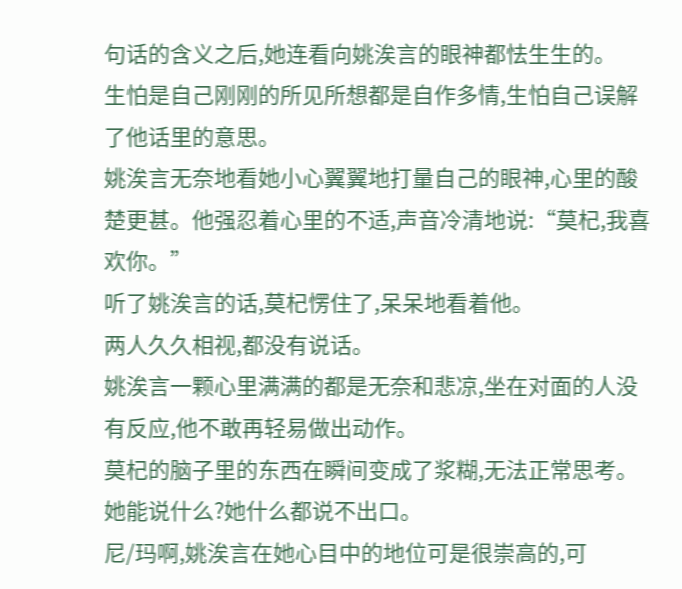句话的含义之后,她连看向姚涘言的眼神都怯生生的。
生怕是自己刚刚的所见所想都是自作多情,生怕自己误解了他话里的意思。
姚涘言无奈地看她小心翼翼地打量自己的眼神,心里的酸楚更甚。他强忍着心里的不适,声音冷清地说:“莫杞,我喜欢你。”
听了姚涘言的话,莫杞愣住了,呆呆地看着他。
两人久久相视,都没有说话。
姚涘言一颗心里满满的都是无奈和悲凉,坐在对面的人没有反应,他不敢再轻易做出动作。
莫杞的脑子里的东西在瞬间变成了浆糊,无法正常思考。她能说什么?她什么都说不出口。
尼/玛啊,姚涘言在她心目中的地位可是很崇高的,可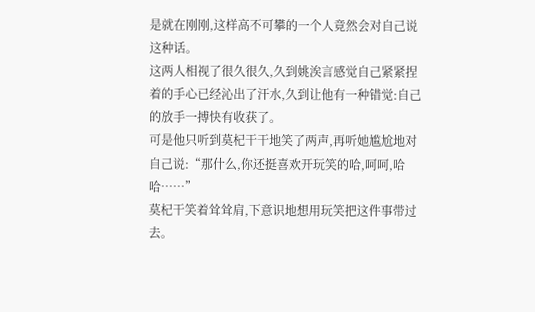是就在刚刚,这样高不可攀的一个人竟然会对自己说这种话。
这两人相视了很久很久,久到姚涘言感觉自己紧紧捏着的手心已经沁出了汗水,久到让他有一种错觉:自己的放手一搏快有收获了。
可是他只听到莫杞干干地笑了两声,再听她尴尬地对自己说:“那什么,你还挺喜欢开玩笑的哈,呵呵,哈哈……”
莫杞干笑着耸耸肩,下意识地想用玩笑把这件事带过去。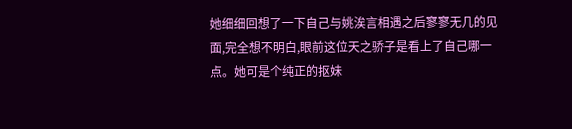她细细回想了一下自己与姚涘言相遇之后寥寥无几的见面,完全想不明白,眼前这位天之骄子是看上了自己哪一点。她可是个纯正的抠妹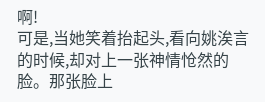啊!
可是,当她笑着抬起头,看向姚涘言的时候,却对上一张神情怆然的脸。那张脸上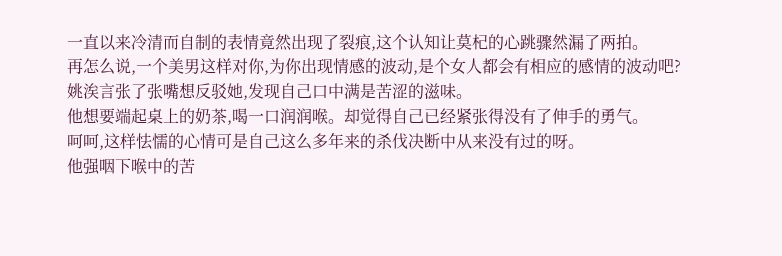一直以来冷清而自制的表情竟然出现了裂痕,这个认知让莫杞的心跳骤然漏了两拍。
再怎么说,一个美男这样对你,为你出现情感的波动,是个女人都会有相应的感情的波动吧?
姚涘言张了张嘴想反驳她,发现自己口中满是苦涩的滋味。
他想要端起桌上的奶茶,喝一口润润喉。却觉得自己已经紧张得没有了伸手的勇气。
呵呵,这样怯懦的心情可是自己这么多年来的杀伐决断中从来没有过的呀。
他强咽下喉中的苦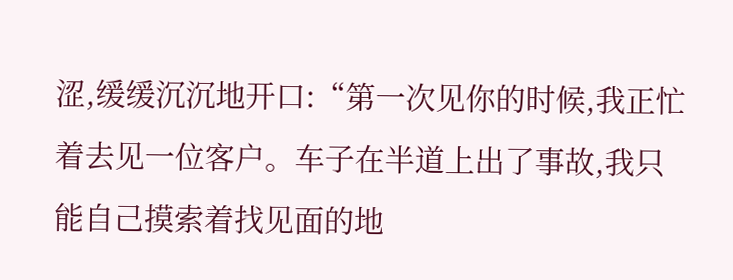涩,缓缓沉沉地开口:“第一次见你的时候,我正忙着去见一位客户。车子在半道上出了事故,我只能自己摸索着找见面的地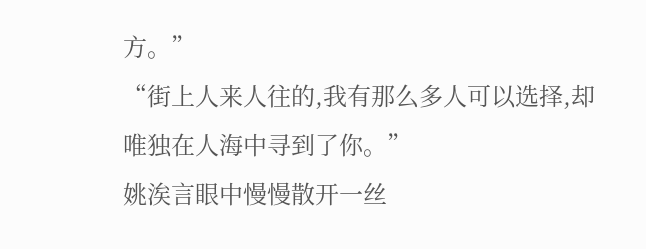方。”
“街上人来人往的,我有那么多人可以选择,却唯独在人海中寻到了你。”
姚涘言眼中慢慢散开一丝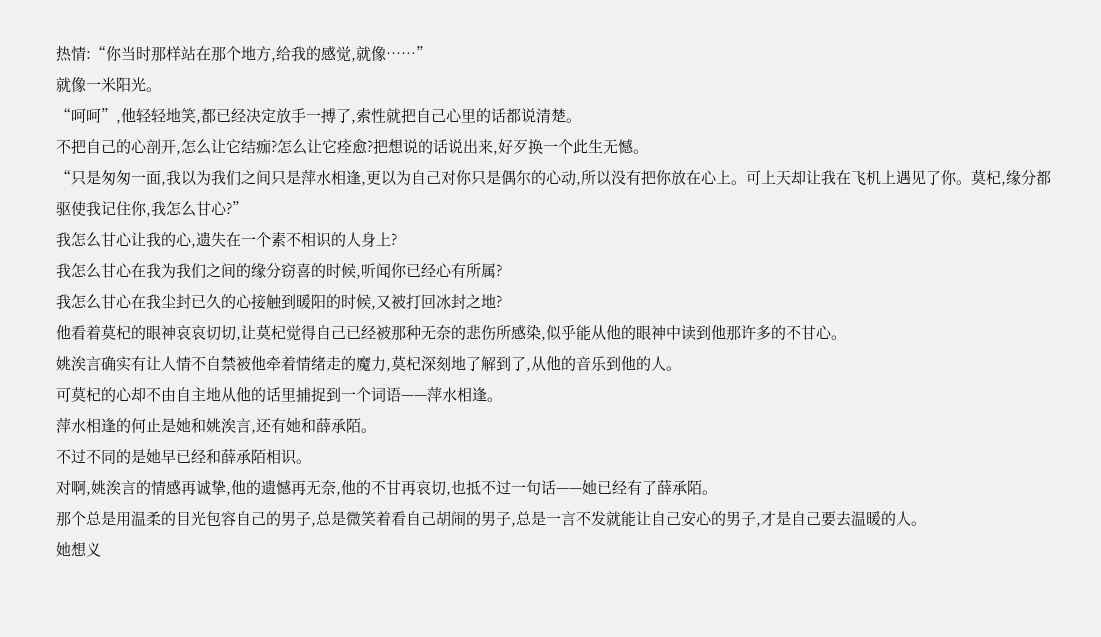热情:“你当时那样站在那个地方,给我的感觉,就像……”
就像一米阳光。
“呵呵”,他轻轻地笑,都已经决定放手一搏了,索性就把自己心里的话都说清楚。
不把自己的心剖开,怎么让它结痂?怎么让它痊愈?把想说的话说出来,好歹换一个此生无憾。
“只是匆匆一面,我以为我们之间只是萍水相逢,更以为自己对你只是偶尔的心动,所以没有把你放在心上。可上天却让我在飞机上遇见了你。莫杞,缘分都驱使我记住你,我怎么甘心?”
我怎么甘心让我的心,遗失在一个素不相识的人身上?
我怎么甘心在我为我们之间的缘分窃喜的时候,听闻你已经心有所属?
我怎么甘心在我尘封已久的心接触到暖阳的时候,又被打回冰封之地?
他看着莫杞的眼神哀哀切切,让莫杞觉得自己已经被那种无奈的悲伤所感染,似乎能从他的眼神中读到他那许多的不甘心。
姚涘言确实有让人情不自禁被他牵着情绪走的魔力,莫杞深刻地了解到了,从他的音乐到他的人。
可莫杞的心却不由自主地从他的话里捕捉到一个词语——萍水相逢。
萍水相逢的何止是她和姚涘言,还有她和薛承陌。
不过不同的是她早已经和薛承陌相识。
对啊,姚涘言的情感再诚挚,他的遗憾再无奈,他的不甘再哀切,也抵不过一句话——她已经有了薛承陌。
那个总是用温柔的目光包容自己的男子,总是微笑着看自己胡闹的男子,总是一言不发就能让自己安心的男子,才是自己要去温暖的人。
她想义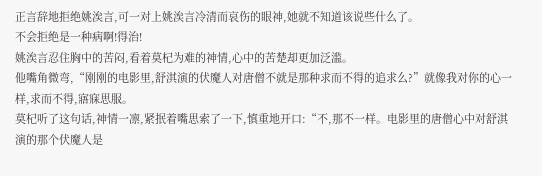正言辞地拒绝姚涘言,可一对上姚涘言冷清而哀伤的眼神,她就不知道该说些什么了。
不会拒绝是一种病啊!得治!
姚涘言忍住胸中的苦闷,看着莫杞为难的神情,心中的苦楚却更加泛滥。
他嘴角微弯,“刚刚的电影里,舒淇演的伏魔人对唐僧不就是那种求而不得的追求么?”就像我对你的心一样,求而不得,寤寐思服。
莫杞听了这句话,神情一凛,紧抿着嘴思索了一下,慎重地开口:“不,那不一样。电影里的唐僧心中对舒淇演的那个伏魔人是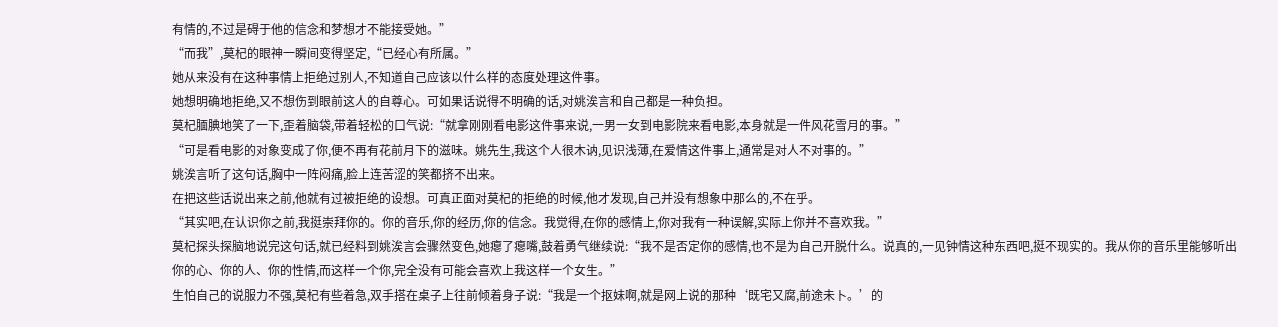有情的,不过是碍于他的信念和梦想才不能接受她。”
“而我”,莫杞的眼神一瞬间变得坚定,“已经心有所属。”
她从来没有在这种事情上拒绝过别人,不知道自己应该以什么样的态度处理这件事。
她想明确地拒绝,又不想伤到眼前这人的自尊心。可如果话说得不明确的话,对姚涘言和自己都是一种负担。
莫杞腼腆地笑了一下,歪着脑袋,带着轻松的口气说:“就拿刚刚看电影这件事来说,一男一女到电影院来看电影,本身就是一件风花雪月的事。”
“可是看电影的对象变成了你,便不再有花前月下的滋味。姚先生,我这个人很木讷,见识浅薄,在爱情这件事上,通常是对人不对事的。”
姚涘言听了这句话,胸中一阵闷痛,脸上连苦涩的笑都挤不出来。
在把这些话说出来之前,他就有过被拒绝的设想。可真正面对莫杞的拒绝的时候,他才发现,自己并没有想象中那么的,不在乎。
“其实吧,在认识你之前,我挺崇拜你的。你的音乐,你的经历,你的信念。我觉得,在你的感情上,你对我有一种误解,实际上你并不喜欢我。”
莫杞探头探脑地说完这句话,就已经料到姚涘言会骤然变色,她瘪了瘪嘴,鼓着勇气继续说:“我不是否定你的感情,也不是为自己开脱什么。说真的,一见钟情这种东西吧,挺不现实的。我从你的音乐里能够听出你的心、你的人、你的性情,而这样一个你,完全没有可能会喜欢上我这样一个女生。”
生怕自己的说服力不强,莫杞有些着急,双手搭在桌子上往前倾着身子说:“我是一个抠妹啊,就是网上说的那种‘既宅又腐,前途未卜。’的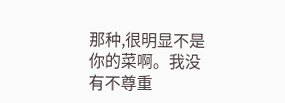那种,很明显不是你的菜啊。我没有不尊重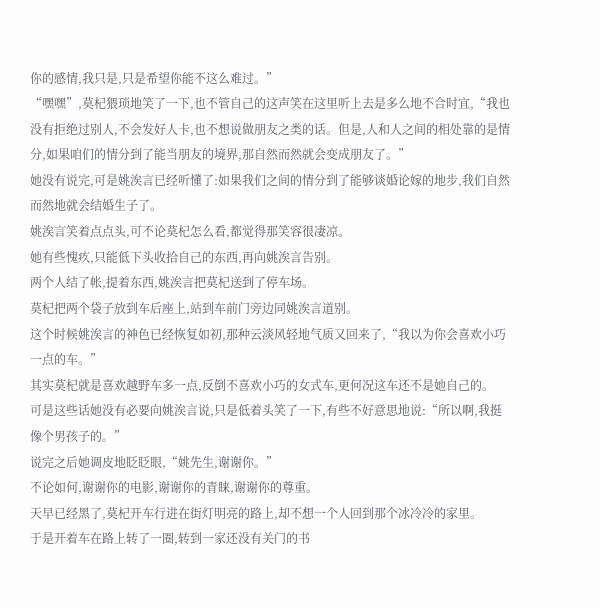你的感情,我只是,只是希望你能不这么难过。”
“嘿嘿”,莫杞猥琐地笑了一下,也不管自己的这声笑在这里听上去是多么地不合时宜,“我也没有拒绝过别人,不会发好人卡,也不想说做朋友之类的话。但是,人和人之间的相处靠的是情分,如果咱们的情分到了能当朋友的境界,那自然而然就会变成朋友了。”
她没有说完,可是姚涘言已经听懂了:如果我们之间的情分到了能够谈婚论嫁的地步,我们自然而然地就会结婚生子了。
姚涘言笑着点点头,可不论莫杞怎么看,都觉得那笑容很凄凉。
她有些愧疚,只能低下头收拾自己的东西,再向姚涘言告别。
两个人结了帐,提着东西,姚涘言把莫杞送到了停车场。
莫杞把两个袋子放到车后座上,站到车前门旁边同姚涘言道别。
这个时候姚涘言的神色已经恢复如初,那种云淡风轻地气质又回来了,“我以为你会喜欢小巧一点的车。”
其实莫杞就是喜欢越野车多一点,反倒不喜欢小巧的女式车,更何况这车还不是她自己的。
可是这些话她没有必要向姚涘言说,只是低着头笑了一下,有些不好意思地说:“所以啊,我挺像个男孩子的。”
说完之后她调皮地眨眨眼,“姚先生,谢谢你。”
不论如何,谢谢你的电影,谢谢你的青睐,谢谢你的尊重。
天早已经黑了,莫杞开车行进在街灯明亮的路上,却不想一个人回到那个冰冷冷的家里。
于是开着车在路上转了一圈,转到一家还没有关门的书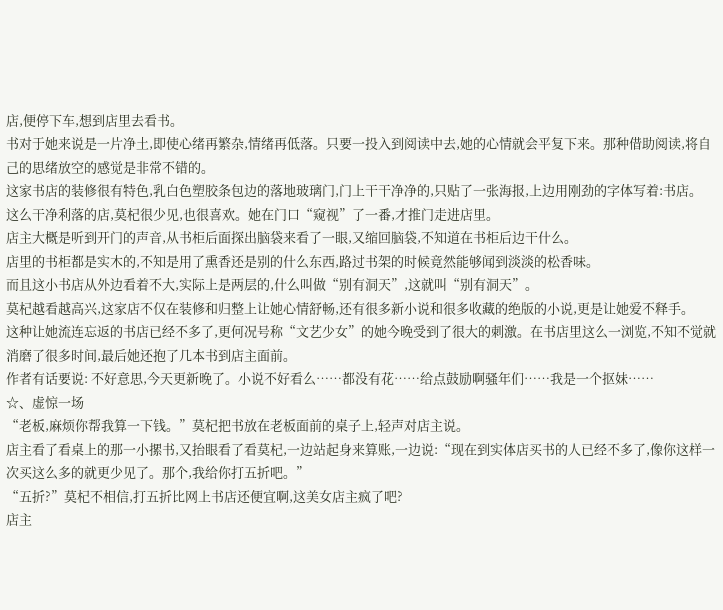店,便停下车,想到店里去看书。
书对于她来说是一片净土,即使心绪再繁杂,情绪再低落。只要一投入到阅读中去,她的心情就会平复下来。那种借助阅读,将自己的思绪放空的感觉是非常不错的。
这家书店的装修很有特色,乳白色塑胶条包边的落地玻璃门,门上干干净净的,只贴了一张海报,上边用刚劲的字体写着:书店。
这么干净利落的店,莫杞很少见,也很喜欢。她在门口“窥视”了一番,才推门走进店里。
店主大概是听到开门的声音,从书柜后面探出脑袋来看了一眼,又缩回脑袋,不知道在书柜后边干什么。
店里的书柜都是实木的,不知是用了熏香还是别的什么东西,路过书架的时候竟然能够闻到淡淡的松香味。
而且这小书店从外边看着不大,实际上是两层的,什么叫做“别有洞天”,这就叫“别有洞天”。
莫杞越看越高兴,这家店不仅在装修和归整上让她心情舒畅,还有很多新小说和很多收藏的绝版的小说,更是让她爱不释手。
这种让她流连忘返的书店已经不多了,更何况号称“文艺少女”的她今晚受到了很大的刺激。在书店里这么一浏览,不知不觉就消磨了很多时间,最后她还抱了几本书到店主面前。
作者有话要说: 不好意思,今天更新晚了。小说不好看么……都没有花……给点鼓励啊骚年们……我是一个抠妹……
☆、虚惊一场
“老板,麻烦你帮我算一下钱。”莫杞把书放在老板面前的桌子上,轻声对店主说。
店主看了看桌上的那一小摞书,又抬眼看了看莫杞,一边站起身来算账,一边说:“现在到实体店买书的人已经不多了,像你这样一次买这么多的就更少见了。那个,我给你打五折吧。”
“五折?”莫杞不相信,打五折比网上书店还便宜啊,这美女店主疯了吧?
店主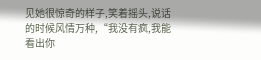见她很惊奇的样子,笑着摇头,说话的时候风情万种,“我没有疯,我能看出你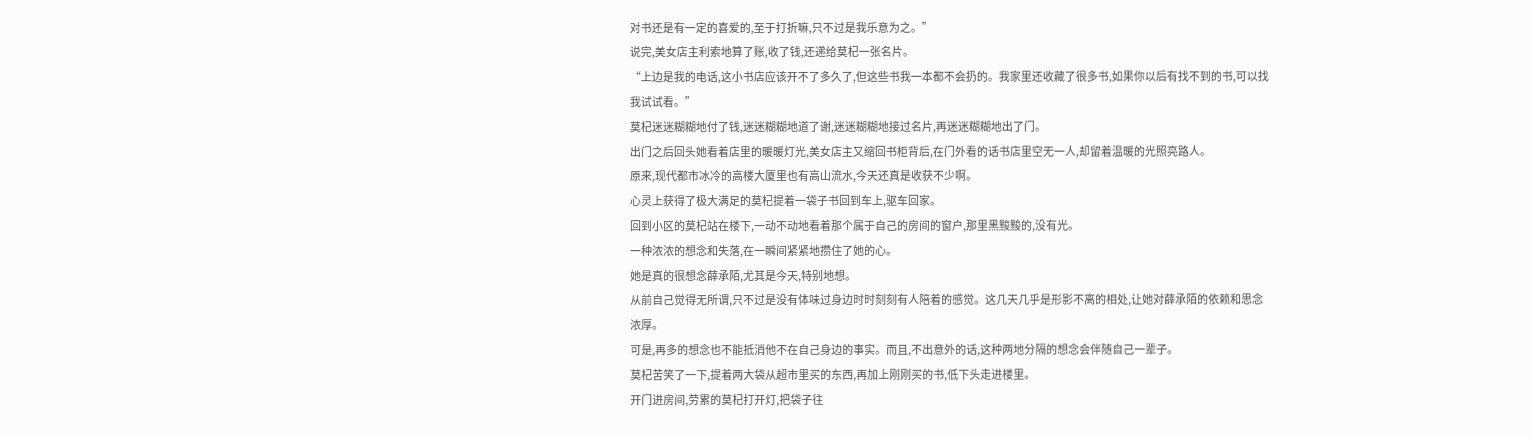对书还是有一定的喜爱的,至于打折嘛,只不过是我乐意为之。”
说完,美女店主利索地算了账,收了钱,还递给莫杞一张名片。
“上边是我的电话,这小书店应该开不了多久了,但这些书我一本都不会扔的。我家里还收藏了很多书,如果你以后有找不到的书,可以找我试试看。”
莫杞迷迷糊糊地付了钱,迷迷糊糊地道了谢,迷迷糊糊地接过名片,再迷迷糊糊地出了门。
出门之后回头她看着店里的暖暖灯光,美女店主又缩回书柜背后,在门外看的话书店里空无一人,却留着温暖的光照亮路人。
原来,现代都市冰冷的高楼大厦里也有高山流水,今天还真是收获不少啊。
心灵上获得了极大满足的莫杞提着一袋子书回到车上,驱车回家。
回到小区的莫杞站在楼下,一动不动地看着那个属于自己的房间的窗户,那里黑黢黢的,没有光。
一种浓浓的想念和失落,在一瞬间紧紧地攒住了她的心。
她是真的很想念薛承陌,尤其是今天,特别地想。
从前自己觉得无所谓,只不过是没有体味过身边时时刻刻有人陪着的感觉。这几天几乎是形影不离的相处,让她对薛承陌的依赖和思念浓厚。
可是,再多的想念也不能抵消他不在自己身边的事实。而且,不出意外的话,这种两地分隔的想念会伴随自己一辈子。
莫杞苦笑了一下,提着两大袋从超市里买的东西,再加上刚刚买的书,低下头走进楼里。
开门进房间,劳累的莫杞打开灯,把袋子往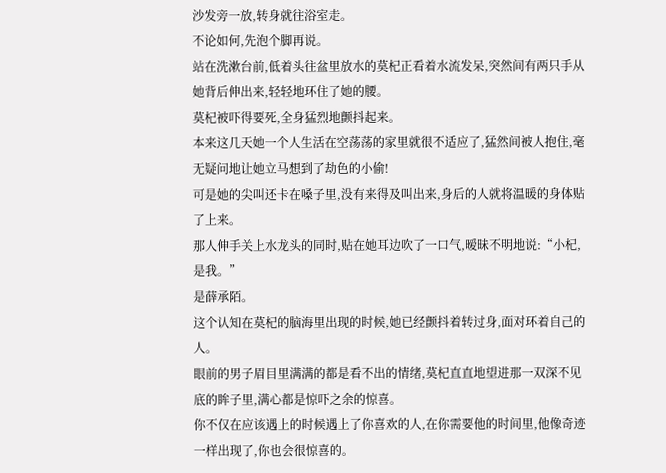沙发旁一放,转身就往浴室走。
不论如何,先泡个脚再说。
站在洗漱台前,低着头往盆里放水的莫杞正看着水流发呆,突然间有两只手从她背后伸出来,轻轻地环住了她的腰。
莫杞被吓得要死,全身猛烈地颤抖起来。
本来这几天她一个人生活在空荡荡的家里就很不适应了,猛然间被人抱住,毫无疑问地让她立马想到了劫色的小偷!
可是她的尖叫还卡在嗓子里,没有来得及叫出来,身后的人就将温暖的身体贴了上来。
那人伸手关上水龙头的同时,贴在她耳边吹了一口气,暧昧不明地说:“小杞,是我。”
是薛承陌。
这个认知在莫杞的脑海里出现的时候,她已经颤抖着转过身,面对环着自己的人。
眼前的男子眉目里满满的都是看不出的情绪,莫杞直直地望进那一双深不见底的眸子里,满心都是惊吓之余的惊喜。
你不仅在应该遇上的时候遇上了你喜欢的人,在你需要他的时间里,他像奇迹一样出现了,你也会很惊喜的。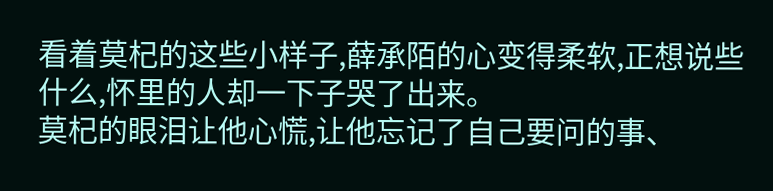看着莫杞的这些小样子,薛承陌的心变得柔软,正想说些什么,怀里的人却一下子哭了出来。
莫杞的眼泪让他心慌,让他忘记了自己要问的事、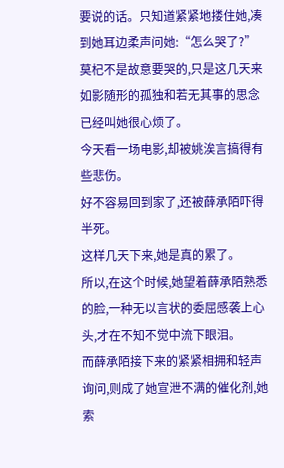要说的话。只知道紧紧地搂住她,凑到她耳边柔声问她:“怎么哭了?”
莫杞不是故意要哭的,只是这几天来如影随形的孤独和若无其事的思念已经叫她很心烦了。
今天看一场电影,却被姚涘言搞得有些悲伤。
好不容易回到家了,还被薛承陌吓得半死。
这样几天下来,她是真的累了。
所以,在这个时候,她望着薛承陌熟悉的脸,一种无以言状的委屈感袭上心头,才在不知不觉中流下眼泪。
而薛承陌接下来的紧紧相拥和轻声询问,则成了她宣泄不满的催化剂,她索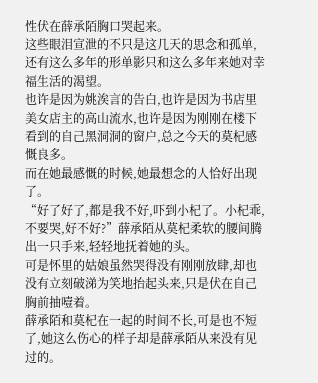性伏在薛承陌胸口哭起来。
这些眼泪宣泄的不只是这几天的思念和孤单,还有这么多年的形单影只和这么多年来她对幸福生活的渴望。
也许是因为姚涘言的告白,也许是因为书店里美女店主的高山流水,也许是因为刚刚在楼下看到的自己黑洞洞的窗户,总之今天的莫杞感慨良多。
而在她最感慨的时候,她最想念的人恰好出现了。
“好了好了,都是我不好,吓到小杞了。小杞乖,不要哭,好不好?”薛承陌从莫杞柔软的腰间腾出一只手来,轻轻地抚着她的头。
可是怀里的姑娘虽然哭得没有刚刚放肆,却也没有立刻破涕为笑地抬起头来,只是伏在自己胸前抽噎着。
薛承陌和莫杞在一起的时间不长,可是也不短了,她这么伤心的样子却是薛承陌从来没有见过的。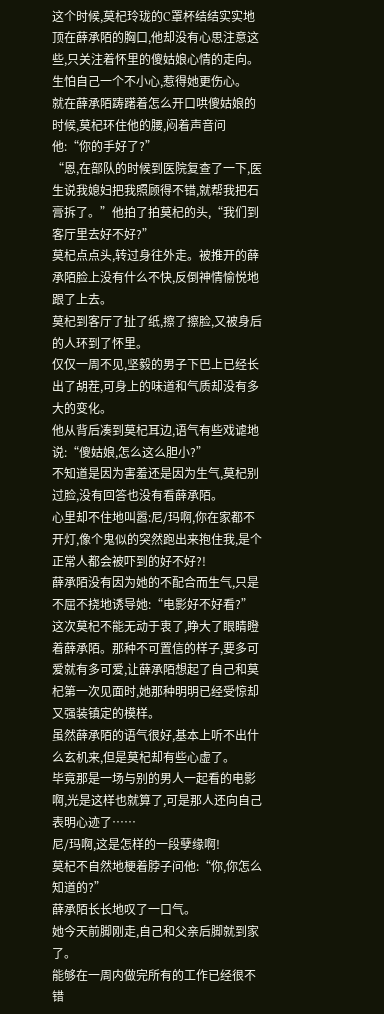这个时候,莫杞玲珑的C罩杯结结实实地顶在薛承陌的胸口,他却没有心思注意这些,只关注着怀里的傻姑娘心情的走向。生怕自己一个不小心,惹得她更伤心。
就在薛承陌踌躇着怎么开口哄傻姑娘的时候,莫杞环住他的腰,闷着声音问他:“你的手好了?”
“恩,在部队的时候到医院复查了一下,医生说我媳妇把我照顾得不错,就帮我把石膏拆了。”他拍了拍莫杞的头,“我们到客厅里去好不好?”
莫杞点点头,转过身往外走。被推开的薛承陌脸上没有什么不快,反倒神情愉悦地跟了上去。
莫杞到客厅了扯了纸,擦了擦脸,又被身后的人环到了怀里。
仅仅一周不见,坚毅的男子下巴上已经长出了胡茬,可身上的味道和气质却没有多大的变化。
他从背后凑到莫杞耳边,语气有些戏谑地说:“傻姑娘,怎么这么胆小?”
不知道是因为害羞还是因为生气,莫杞别过脸,没有回答也没有看薛承陌。
心里却不住地叫嚣:尼/玛啊,你在家都不开灯,像个鬼似的突然跑出来抱住我,是个正常人都会被吓到的好不好?!
薛承陌没有因为她的不配合而生气,只是不屈不挠地诱导她:“电影好不好看?”
这次莫杞不能无动于衷了,睁大了眼睛瞪着薛承陌。那种不可置信的样子,要多可爱就有多可爱,让薛承陌想起了自己和莫杞第一次见面时,她那种明明已经受惊却又强装镇定的模样。
虽然薛承陌的语气很好,基本上听不出什么玄机来,但是莫杞却有些心虚了。
毕竟那是一场与别的男人一起看的电影啊,光是这样也就算了,可是那人还向自己表明心迹了……
尼/玛啊,这是怎样的一段孽缘啊!
莫杞不自然地梗着脖子问他:“你,你怎么知道的?”
薛承陌长长地叹了一口气。
她今天前脚刚走,自己和父亲后脚就到家了。
能够在一周内做完所有的工作已经很不错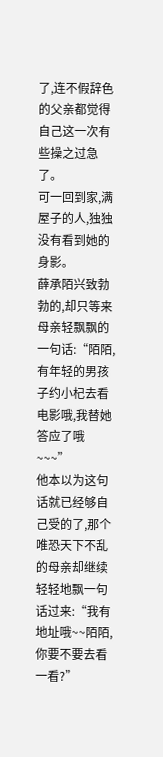了,连不假辞色的父亲都觉得自己这一次有些操之过急了。
可一回到家,满屋子的人,独独没有看到她的身影。
薛承陌兴致勃勃的,却只等来母亲轻飘飘的一句话:“陌陌,有年轻的男孩子约小杞去看电影哦,我替她答应了哦~~~”
他本以为这句话就已经够自己受的了,那个唯恐天下不乱的母亲却继续轻轻地飘一句话过来:“我有地址哦~~陌陌,你要不要去看一看?”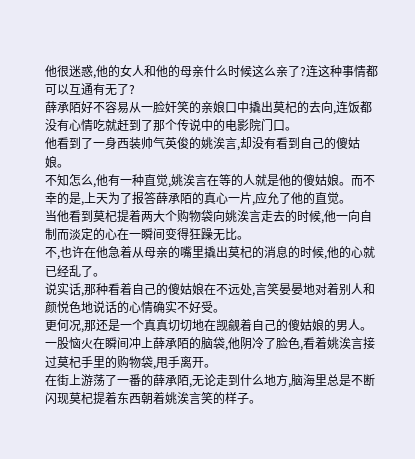他很迷惑,他的女人和他的母亲什么时候这么亲了?连这种事情都可以互通有无了?
薛承陌好不容易从一脸奸笑的亲娘口中撬出莫杞的去向,连饭都没有心情吃就赶到了那个传说中的电影院门口。
他看到了一身西装帅气英俊的姚涘言,却没有看到自己的傻姑娘。
不知怎么,他有一种直觉,姚涘言在等的人就是他的傻姑娘。而不幸的是,上天为了报答薛承陌的真心一片,应允了他的直觉。
当他看到莫杞提着两大个购物袋向姚涘言走去的时候,他一向自制而淡定的心在一瞬间变得狂躁无比。
不,也许在他急着从母亲的嘴里撬出莫杞的消息的时候,他的心就已经乱了。
说实话,那种看着自己的傻姑娘在不远处,言笑晏晏地对着别人和颜悦色地说话的心情确实不好受。
更何况,那还是一个真真切切地在觊觎着自己的傻姑娘的男人。
一股恼火在瞬间冲上薛承陌的脑袋,他阴冷了脸色,看着姚涘言接过莫杞手里的购物袋,甩手离开。
在街上游荡了一番的薛承陌,无论走到什么地方,脑海里总是不断闪现莫杞提着东西朝着姚涘言笑的样子。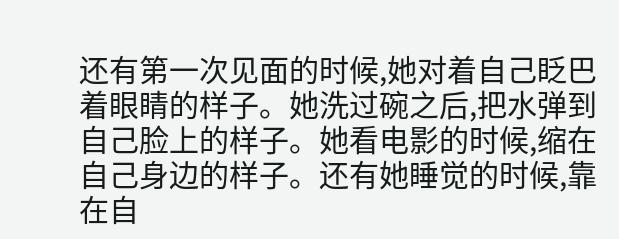还有第一次见面的时候,她对着自己眨巴着眼睛的样子。她洗过碗之后,把水弹到自己脸上的样子。她看电影的时候,缩在自己身边的样子。还有她睡觉的时候,靠在自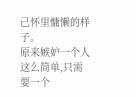己怀里慵懒的样子。
原来嫉妒一个人这么简单,只需要一个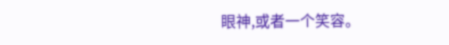眼神,或者一个笑容。